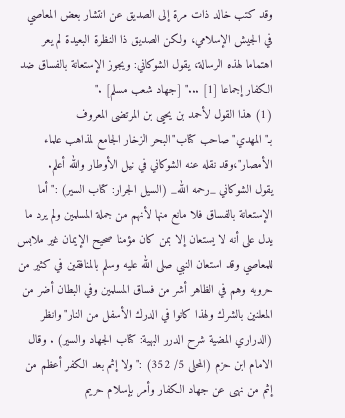وقد كتب خالد ذات مرة إلى الصديق عن انتشار بعض المعاصي في الجيش الإسلامي، ولكن الصديق ذا النظرة البعيدة لم يعر اهتماما لهذه الرسالة، يقول الشوكاني: ويجوز الإستعانة بالفساق ضد الكفار إجماعا [1] ..." [جهاد شعب مسلم] ."
(1) هذا القول لأحمد بن يحيى بن المرتضى المعروف بـ"المهدي"صاحب كتاب"البحر الزخار الجامع لمذاهب علماء الأمصار"،وقد نقله عنه الشوكاني في نيل الأوطار والله أعلم.
يقول الشوكاني _رحمه الله_ (السيل الجرار: كتاب السير) :"أما الإستعانة بالفساق فلا مانع منها لأنهم من جملة المسلمين ولم يرد ما يدل على أنه لا يستعان إلا بمن كان مؤمنا صحيح الإيمان غير ملابس للمعاصي وقد استعان النبي صلى الله عليه وسلم بالمنافقين في كثير من حروبه وهم في الظاهر أشر من فساق المسلمين وفي البطان أضر من المعلنين بالشرك ولهذا كانوا في الدرك الأسفل من النار"وانظر (الدراري المضية شرح الدرر البهية: كتاب الجهاد والسير) . وقال الامام ابن حزم (المحلى 5/ 352) :"ولا إثم بعد الكفر أعظم من إثم من نهى عن جهاد الكفار وأمر بإسلام حريم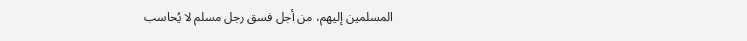المسلمين إليهم، من أجل فسق رجل مسلم لا يُحاسب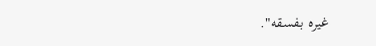غيره بفسقه".